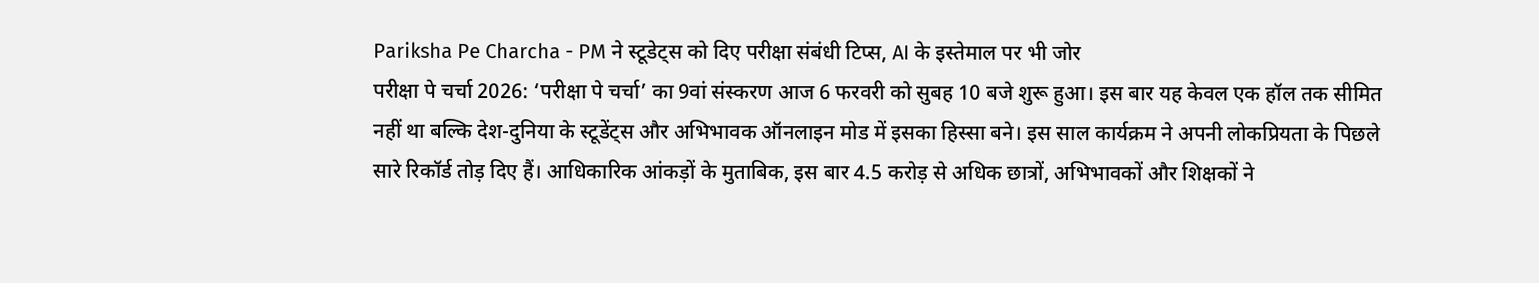Pariksha Pe Charcha - PM ने स्टूडेट्स को दिए परीक्षा संबंधी टिप्स, AI के इस्तेमाल पर भी जोर
परीक्षा पे चर्चा 2026: ‘परीक्षा पे चर्चा’ का 9वां संस्करण आज 6 फरवरी को सुबह 10 बजे शुरू हुआ। इस बार यह केवल एक हॉल तक सीमित नहीं था बल्कि देश-दुनिया के स्टूडेंट्स और अभिभावक ऑनलाइन मोड में इसका हिस्सा बने। इस साल कार्यक्रम ने अपनी लोकप्रियता के पिछले सारे रिकॉर्ड तोड़ दिए हैं। आधिकारिक आंकड़ों के मुताबिक, इस बार 4.5 करोड़ से अधिक छात्रों, अभिभावकों और शिक्षकों ने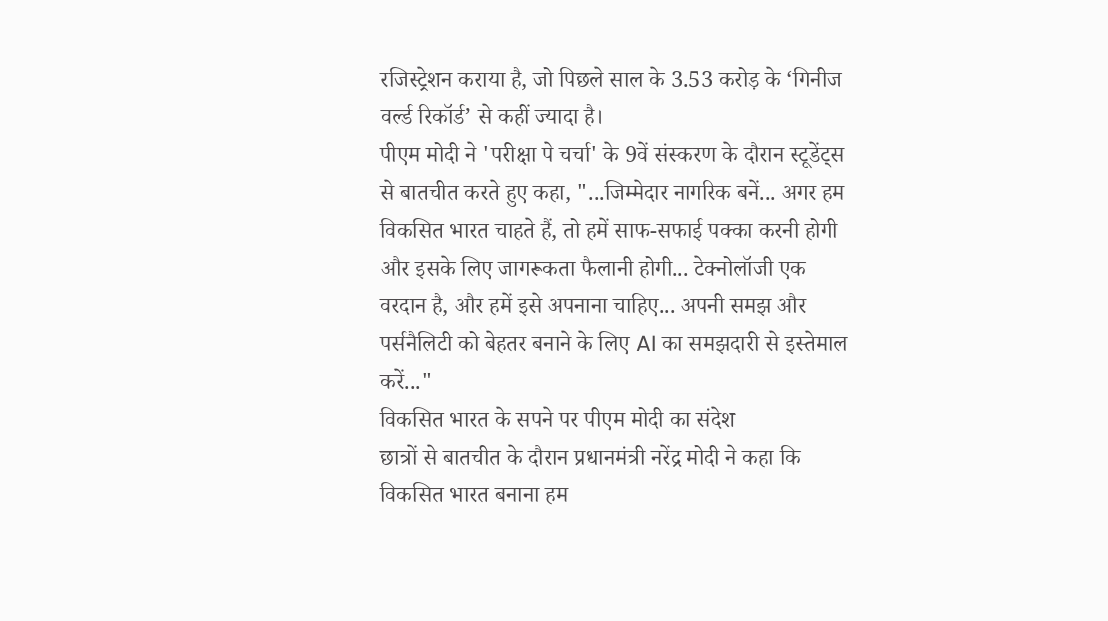रजिस्ट्रेशन कराया है, जो पिछले साल के 3.53 करोड़ के ‘गिनीज वर्ल्ड रिकॉर्ड’ से कहीं ज्यादा है।
पीएम मोदी ने 'परीक्षा पे चर्चा' के 9वें संस्करण के दौरान स्टूडेंट्स से बातचीत करते हुए कहा, "...जिम्मेदार नागरिक बनें... अगर हम विकसित भारत चाहते हैं, तो हमें साफ-सफाई पक्का करनी होगी और इसके लिए जागरूकता फैलानी होगी... टेक्नोलॉजी एक वरदान है, और हमें इसे अपनाना चाहिए... अपनी समझ और पर्सनैलिटी को बेहतर बनाने के लिए AI का समझदारी से इस्तेमाल करें..."
विकसित भारत के सपने पर पीएम मोदी का संदेश
छात्रों से बातचीत के दौरान प्रधानमंत्री नरेंद्र मोदी ने कहा कि विकसित भारत बनाना हम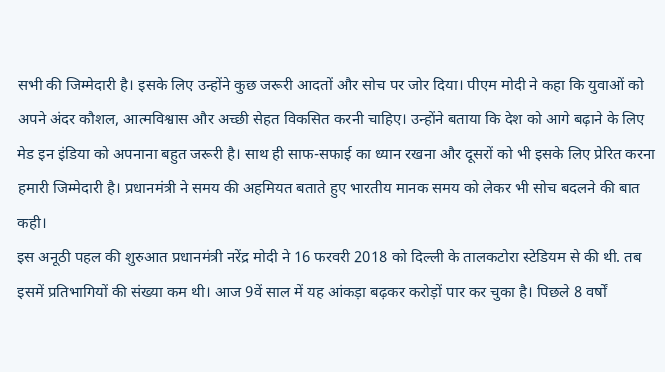सभी की जिम्मेदारी है। इसके लिए उन्होंने कुछ जरूरी आदतों और सोच पर जोर दिया। पीएम मोदी ने कहा कि युवाओं को अपने अंदर कौशल, आत्मविश्वास और अच्छी सेहत विकसित करनी चाहिए। उन्होंने बताया कि देश को आगे बढ़ाने के लिए मेड इन इंडिया को अपनाना बहुत जरूरी है। साथ ही साफ-सफाई का ध्यान रखना और दूसरों को भी इसके लिए प्रेरित करना हमारी जिम्मेदारी है। प्रधानमंत्री ने समय की अहमियत बताते हुए भारतीय मानक समय को लेकर भी सोच बदलने की बात कही।
इस अनूठी पहल की शुरुआत प्रधानमंत्री नरेंद्र मोदी ने 16 फरवरी 2018 को दिल्ली के तालकटोरा स्टेडियम से की थी. तब इसमें प्रतिभागियों की संख्या कम थी। आज 9वें साल में यह आंकड़ा बढ़कर करोड़ों पार कर चुका है। पिछले 8 वर्षों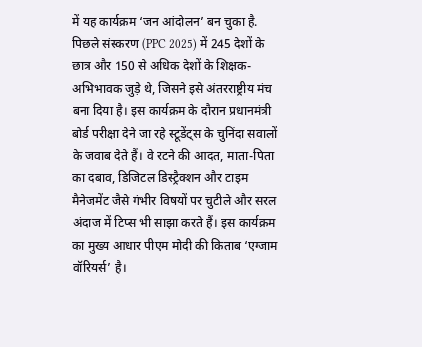में यह कार्यक्रम ‘जन आंदोलन’ बन चुका है. पिछले संस्करण (PPC 2025) में 245 देशों के छात्र और 150 से अधिक देशों के शिक्षक-अभिभावक जुड़े थे, जिसने इसे अंतरराष्ट्रीय मंच बना दिया है। इस कार्यक्रम के दौरान प्रधानमंत्री बोर्ड परीक्षा देने जा रहे स्टूडेंट्स के चुनिंदा सवालों के जवाब देते हैं। वे रटने की आदत, माता-पिता का दबाव, डिजिटल डिस्ट्रैक्शन और टाइम मैनेजमेंट जैसे गंभीर विषयों पर चुटीले और सरल अंदाज में टिप्स भी साझा करते हैं। इस कार्यक्रम का मुख्य आधार पीएम मोदी की किताब ‘एग्जाम वॉरियर्स’ है।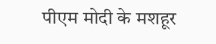पीएम मोदी के मशहूर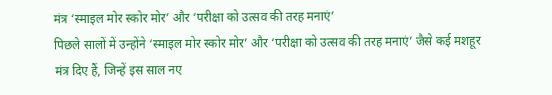मंत्र ‘स्माइल मोर स्कोर मोर’ और ‘परीक्षा को उत्सव की तरह मनाएं’
पिछले सालों में उन्होंने ‘स्माइल मोर स्कोर मोर’ और ‘परीक्षा को उत्सव की तरह मनाएं’ जैसे कई मशहूर मंत्र दिए हैं, जिन्हें इस साल नए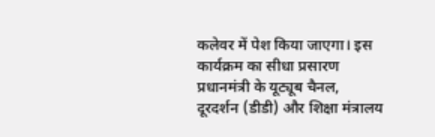कलेवर में पेश किया जाएगा। इस कार्यक्रम का सीधा प्रसारण प्रधानमंत्री के यूट्यूब चैनल, दूरदर्शन (डीडी) और शिक्षा मंत्रालय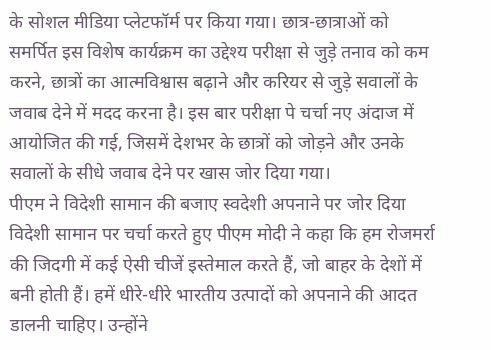के सोशल मीडिया प्लेटफॉर्म पर किया गया। छात्र-छात्राओं को समर्पित इस विशेष कार्यक्रम का उद्देश्य परीक्षा से जुड़े तनाव को कम करने, छात्रों का आत्मविश्वास बढ़ाने और करियर से जुड़े सवालों के जवाब देने में मदद करना है। इस बार परीक्षा पे चर्चा नए अंदाज में आयोजित की गई, जिसमें देशभर के छात्रों को जोड़ने और उनके सवालों के सीधे जवाब देने पर खास जोर दिया गया।
पीएम ने विदेशी सामान की बजाए स्वदेशी अपनाने पर जोर दिया
विदेशी सामान पर चर्चा करते हुए पीएम मोदी ने कहा कि हम रोजमर्रा की जिदगी में कई ऐसी चीजें इस्तेमाल करते हैं, जो बाहर के देशों में बनी होती हैं। हमें धीरे-धीरे भारतीय उत्पादों को अपनाने की आदत डालनी चाहिए। उन्होंने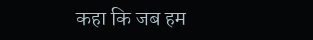कहा कि जब हम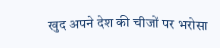खुद अपने देश की चीजों पर भरोसा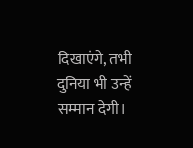दिखाएंगे, तभी दुनिया भी उन्हें सम्मान देगी।